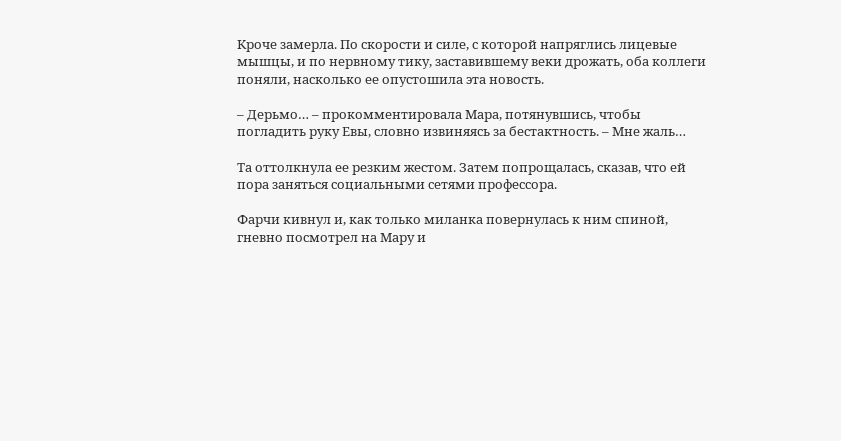Кроче замерла. По скорости и силе, с которой напряглись лицевые мышцы, и по нервному тику, заставившему веки дрожать, оба коллеги поняли, насколько ее опустошила эта новость.

– Дерьмо… – прокомментировала Мара, потянувшись, чтобы погладить руку Евы, словно извиняясь за бестактность. – Мне жаль…

Та оттолкнула ее резким жестом. Затем попрощалась, сказав, что ей пора заняться социальными сетями профессора.

Фарчи кивнул и, как только миланка повернулась к ним спиной, гневно посмотрел на Мару и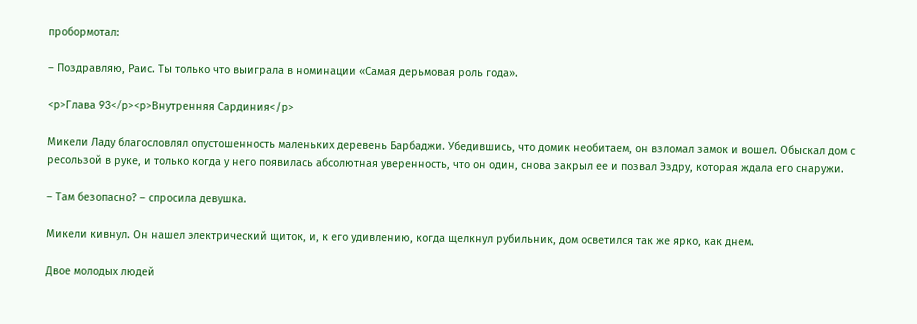пробормотал:

– Поздравляю, Раис. Ты только что выиграла в номинации «Самая дерьмовая роль года».

<p>Глава 93</p><p>Внутренняя Сардиния</p>

Микели Ладу благословлял опустошенность маленьких деревень Барбаджи. Убедившись, что домик необитаем, он взломал замок и вошел. Обыскал дом с ресользой в руке, и только когда у него появилась абсолютная уверенность, что он один, снова закрыл ее и позвал Эздру, которая ждала его снаружи.

– Там безопасно? – спросила девушка.

Микели кивнул. Он нашел электрический щиток, и, к его удивлению, когда щелкнул рубильник, дом осветился так же ярко, как днем.

Двое молодых людей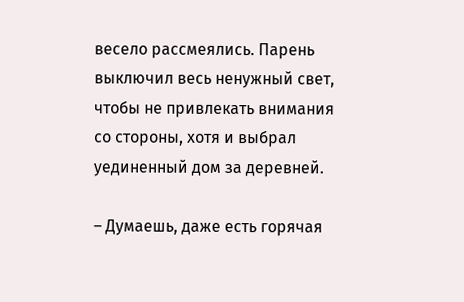весело рассмеялись. Парень выключил весь ненужный свет, чтобы не привлекать внимания со стороны, хотя и выбрал уединенный дом за деревней.

– Думаешь, даже есть горячая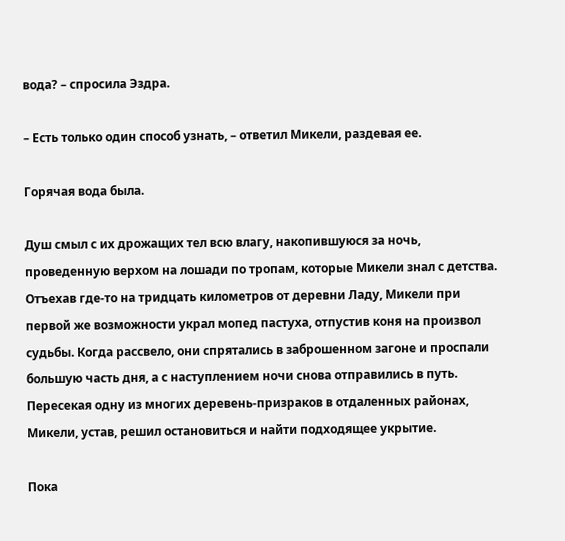вода? – спросила Эздра.

– Есть только один способ узнать, – ответил Микели, раздевая ее.

Горячая вода была.

Душ смыл с их дрожащих тел всю влагу, накопившуюся за ночь, проведенную верхом на лошади по тропам, которые Микели знал с детства. Отъехав где-то на тридцать километров от деревни Ладу, Микели при первой же возможности украл мопед пастуха, отпустив коня на произвол судьбы. Когда рассвело, они спрятались в заброшенном загоне и проспали большую часть дня, а с наступлением ночи снова отправились в путь. Пересекая одну из многих деревень-призраков в отдаленных районах, Микели, устав, решил остановиться и найти подходящее укрытие.

Пока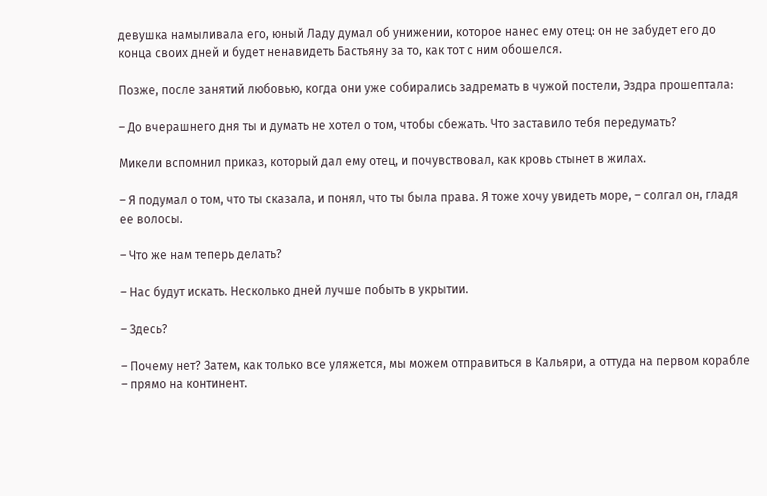девушка намыливала его, юный Ладу думал об унижении, которое нанес ему отец: он не забудет его до конца своих дней и будет ненавидеть Бастьяну за то, как тот с ним обошелся.

Позже, после занятий любовью, когда они уже собирались задремать в чужой постели, Эздра прошептала:

– До вчерашнего дня ты и думать не хотел о том, чтобы сбежать. Что заставило тебя передумать?

Микели вспомнил приказ, который дал ему отец, и почувствовал, как кровь стынет в жилах.

– Я подумал о том, что ты сказала, и понял, что ты была права. Я тоже хочу увидеть море, – солгал он, гладя ее волосы.

– Что же нам теперь делать?

– Нас будут искать. Несколько дней лучше побыть в укрытии.

– Здесь?

– Почему нет? Затем, как только все уляжется, мы можем отправиться в Кальяри, а оттуда на первом корабле – прямо на континент.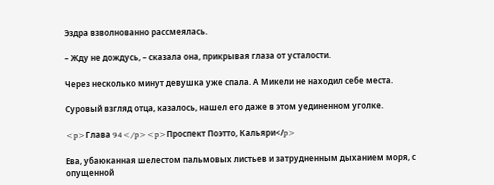Эздра взволнованно рассмеялась.

– Жду не дождусь, – сказала она, прикрывая глаза от усталости.

Через несколько минут девушка уже спала. А Микели не находил себе места.

Суровый взгляд отца, казалось, нашел его даже в этом уединенном уголке.

<p>Глава 94</p><p>Проспект Поэтто, Кальяри</p>

Ева, убаюканная шелестом пальмовых листьев и затрудненным дыханием моря, с опущенной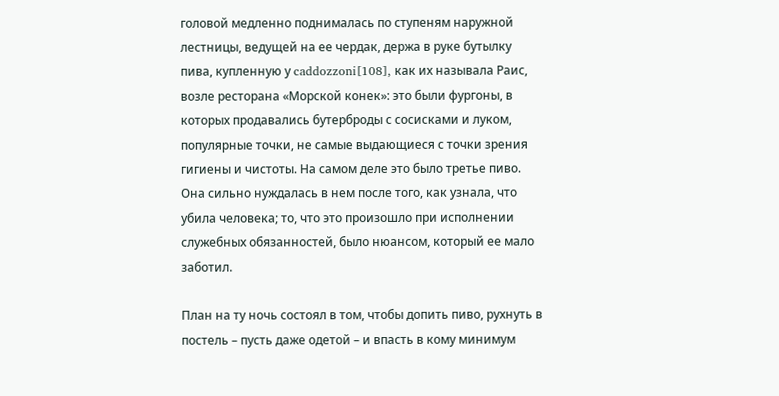головой медленно поднималась по ступеням наружной лестницы, ведущей на ее чердак, держа в руке бутылку пива, купленную у caddozzoni[108], как их называла Раис, возле ресторана «Морской конек»: это были фургоны, в которых продавались бутерброды с сосисками и луком, популярные точки, не самые выдающиеся с точки зрения гигиены и чистоты. На самом деле это было третье пиво. Она сильно нуждалась в нем после того, как узнала, что убила человека; то, что это произошло при исполнении служебных обязанностей, было нюансом, который ее мало заботил.

План на ту ночь состоял в том, чтобы допить пиво, рухнуть в постель – пусть даже одетой – и впасть в кому минимум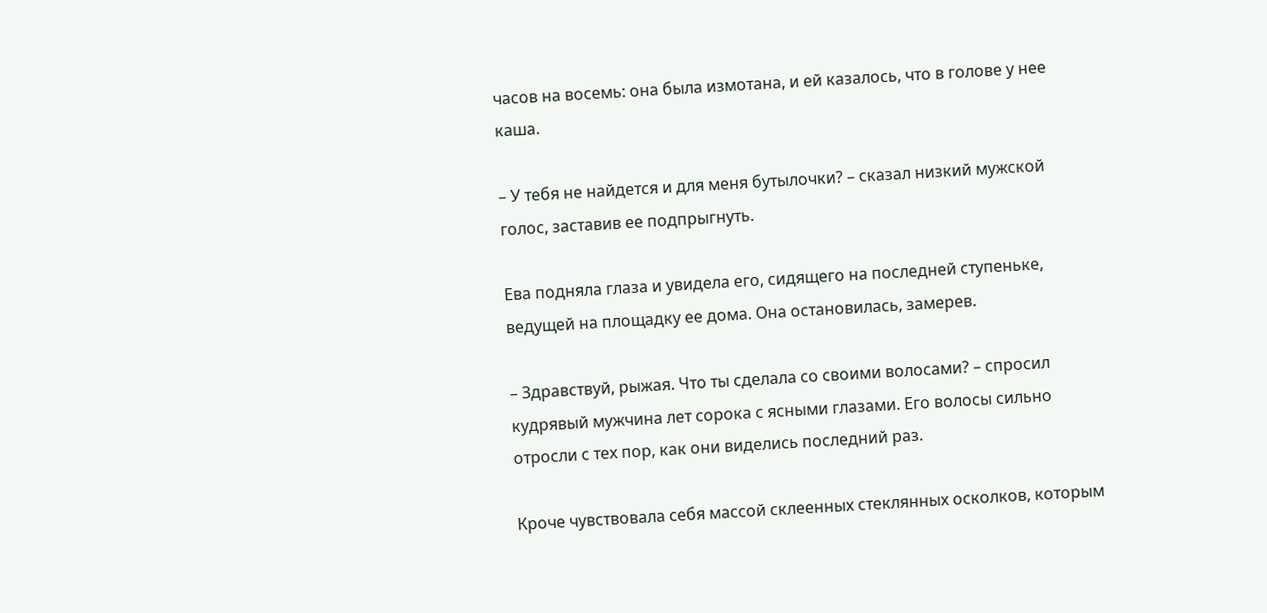часов на восемь: она была измотана, и ей казалось, что в голове у нее каша.

– У тебя не найдется и для меня бутылочки? – сказал низкий мужской голос, заставив ее подпрыгнуть.

Ева подняла глаза и увидела его, сидящего на последней ступеньке, ведущей на площадку ее дома. Она остановилась, замерев.

– Здравствуй, рыжая. Что ты сделала со своими волосами? – спросил кудрявый мужчина лет сорока с ясными глазами. Его волосы сильно отросли с тех пор, как они виделись последний раз.

Кроче чувствовала себя массой склеенных стеклянных осколков, которым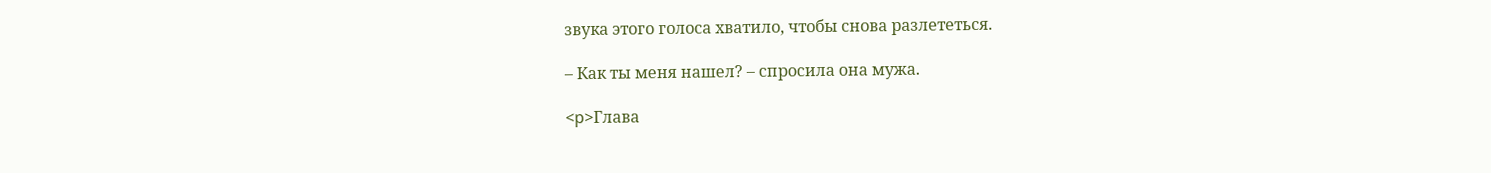звука этого голоса хватило, чтобы снова разлететься.

– Как ты меня нашел? – спросила она мужа.

<p>Глава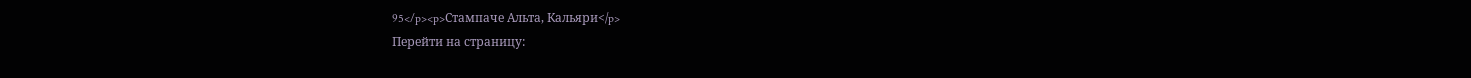95</p><p>Стампаче Альта, Кальяри</p>
Перейти на страницу: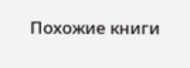Похожие книги